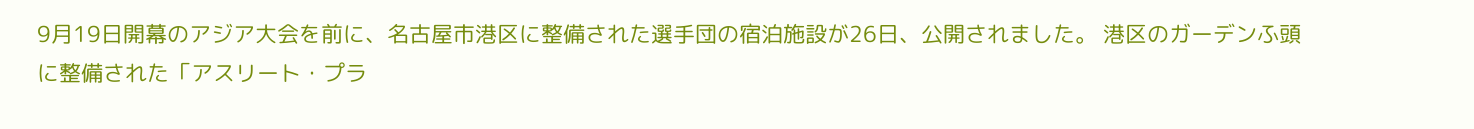9月19日開幕のアジア大会を前に、名古屋市港区に整備された選手団の宿泊施設が26日、公開されました。 港区のガーデンふ頭に整備された「アスリート・プラ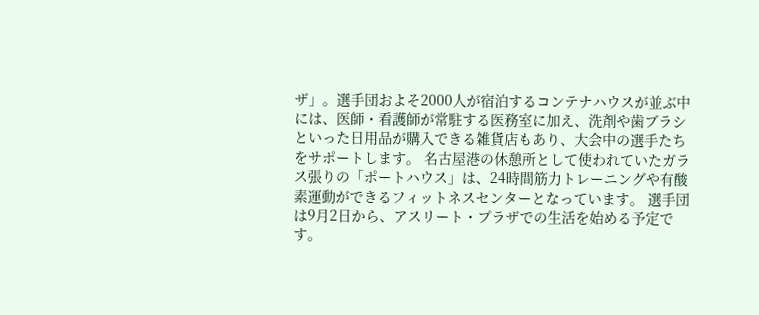ザ」。選手団およそ2000人が宿泊するコンテナハウスが並ぶ中には、医師・看護師が常駐する医務室に加え、洗剤や歯ブラシといった日用品が購入できる雑貨店もあり、大会中の選手たちをサポートします。 名古屋港の休憩所として使われていたガラス張りの「ポートハウス」は、24時間筋力トレーニングや有酸素運動ができるフィットネスセンターとなっています。 選手団は9月2日から、アスリート・プラザでの生活を始める予定です。